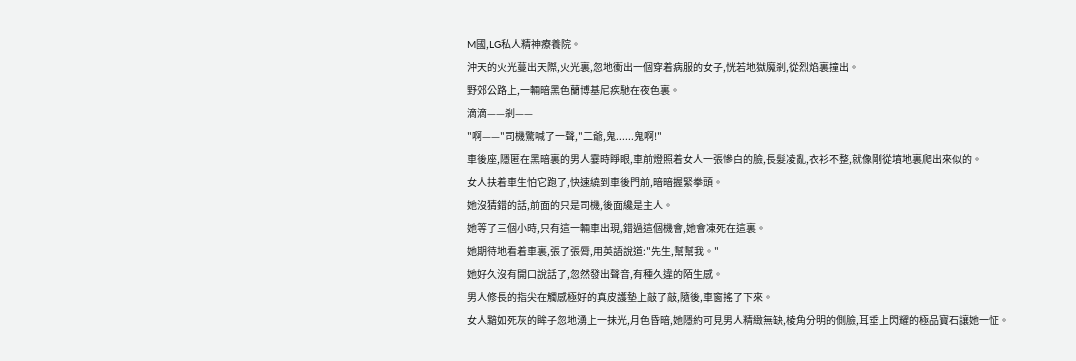M國,LG私人精神療養院。
沖天的火光蔓出天際,火光裏,忽地衝出一個穿着病服的女子,恍若地獄魔剎,從烈焰裏撞出。
野郊公路上,一輛暗黑色蘭博基尼疾馳在夜色裏。
滴滴——剎——
"啊——"司機驚喊了一聲,"二爺,鬼......鬼啊!"
車後座,隱匿在黑暗裏的男人霎時睜眼,車前燈照着女人一張慘白的臉,長髮凌亂,衣衫不整,就像剛從墳地裏爬出來似的。
女人扶着車生怕它跑了,快速繞到車後門前,暗暗握緊拳頭。
她沒猜錯的話,前面的只是司機,後面纔是主人。
她等了三個小時,只有這一輛車出現,錯過這個機會,她會凍死在這裏。
她期待地看着車裏,張了張脣,用英語說道:"先生,幫幫我。"
她好久沒有開口說話了,忽然發出聲音,有種久違的陌生感。
男人修長的指尖在觸感極好的真皮護墊上敲了敲,隨後,車窗搖了下來。
女人黯如死灰的眸子忽地湧上一抹光,月色昏暗,她隱約可見男人精緻無缺,棱角分明的側臉,耳垂上閃耀的極品寶石讓她一怔。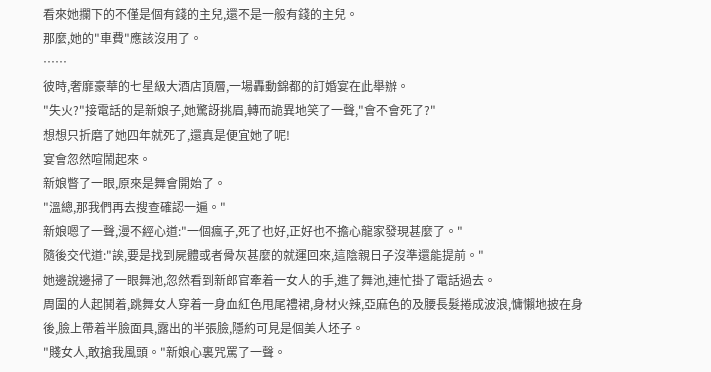看來她攔下的不僅是個有錢的主兒,還不是一般有錢的主兒。
那麼,她的"車費"應該沒用了。
……
彼時,奢靡豪華的七星級大酒店頂層,一場轟動錦都的訂婚宴在此舉辦。
"失火?"接電話的是新娘子,她驚訝挑眉,轉而詭異地笑了一聲,"會不會死了?"
想想只折磨了她四年就死了,還真是便宜她了呢!
宴會忽然喧鬧起來。
新娘瞥了一眼,原來是舞會開始了。
"溫總,那我們再去搜查確認一遍。"
新娘嗯了一聲,漫不經心道:"一個瘋子,死了也好,正好也不擔心龍家發現甚麼了。"
隨後交代道:"誒,要是找到屍體或者骨灰甚麼的就運回來,這陰親日子沒準還能提前。"
她邊說邊掃了一眼舞池,忽然看到新郎官牽着一女人的手,進了舞池,連忙掛了電話過去。
周圍的人起鬨着,跳舞女人穿着一身血紅色甩尾禮裙,身材火辣,亞麻色的及腰長髮捲成波浪,慵懶地披在身後,臉上帶着半臉面具,露出的半張臉,隱約可見是個美人坯子。
"賤女人,敢搶我風頭。"新娘心裏咒罵了一聲。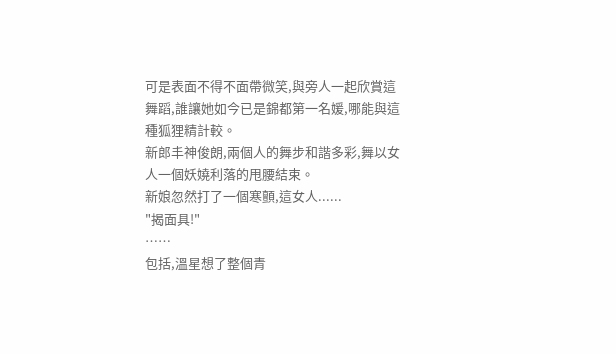可是表面不得不面帶微笑,與旁人一起欣賞這舞蹈,誰讓她如今已是錦都第一名媛,哪能與這種狐狸精計較。
新郎丰神俊朗,兩個人的舞步和諧多彩,舞以女人一個妖嬈利落的甩腰結束。
新娘忽然打了一個寒顫,這女人......
"揭面具!"
……
包括,溫星想了整個青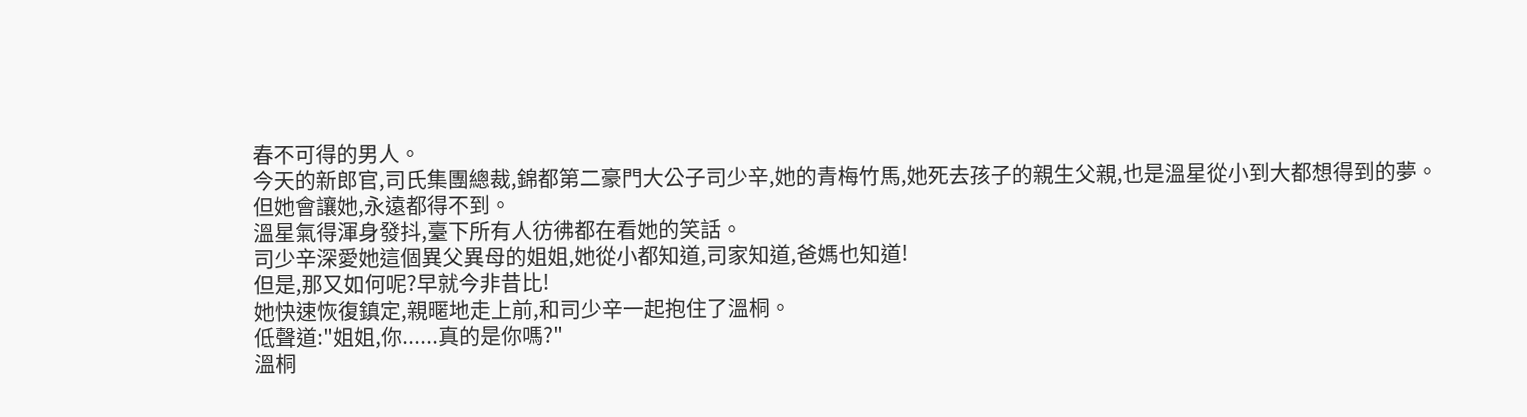春不可得的男人。
今天的新郎官,司氏集團總裁,錦都第二豪門大公子司少辛,她的青梅竹馬,她死去孩子的親生父親,也是溫星從小到大都想得到的夢。
但她會讓她,永遠都得不到。
溫星氣得渾身發抖,臺下所有人彷彿都在看她的笑話。
司少辛深愛她這個異父異母的姐姐,她從小都知道,司家知道,爸媽也知道!
但是,那又如何呢?早就今非昔比!
她快速恢復鎮定,親暱地走上前,和司少辛一起抱住了溫桐。
低聲道:"姐姐,你......真的是你嗎?"
溫桐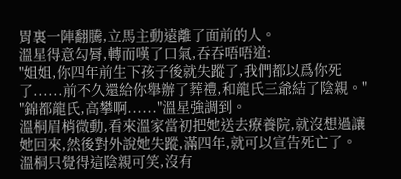胃裏一陣翻騰,立馬主動遠離了面前的人。
溫星得意勾脣,轉而嘆了口氣,吞吞唔唔道:
"姐姐,你四年前生下孩子後就失蹤了,我們都以爲你死了......前不久還給你舉辦了葬禮,和龍氏三爺結了陰親。"
"錦都龍氏,高攀啊......"溫星強調到。
溫桐眉梢微動,看來溫家當初把她送去療養院,就沒想過讓她回來,然後對外說她失蹤,滿四年,就可以宣告死亡了。
溫桐只覺得這陰親可笑,沒有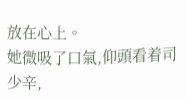放在心上。
她微吸了口氣,仰頭看着司少辛,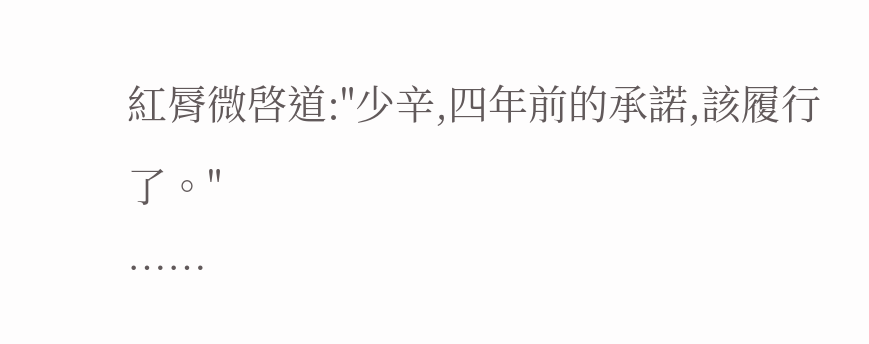紅脣微啓道:"少辛,四年前的承諾,該履行了。"
……